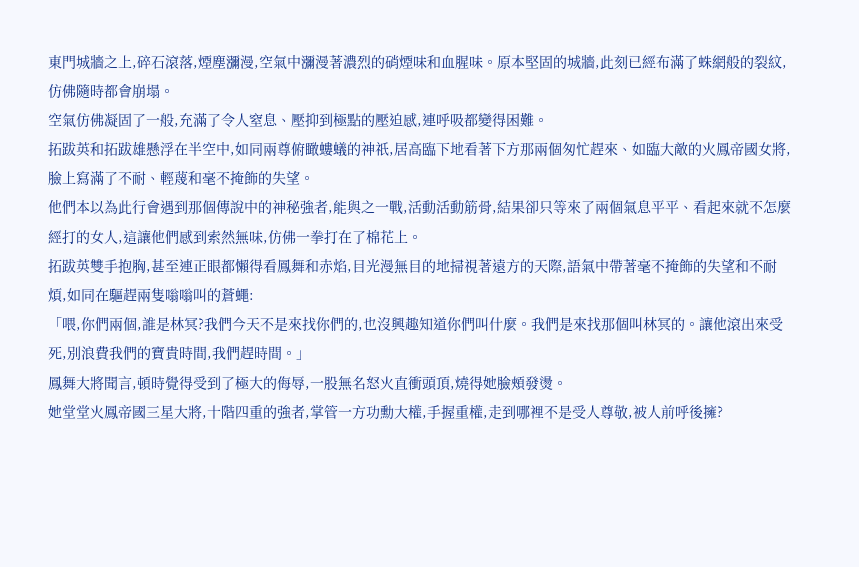東門城牆之上,碎石滾落,煙塵瀰漫,空氣中瀰漫著濃烈的硝煙味和血腥味。原本堅固的城牆,此刻已經布滿了蛛網般的裂紋,仿佛隨時都會崩塌。
空氣仿佛凝固了一般,充滿了令人窒息、壓抑到極點的壓迫感,連呼吸都變得困難。
拓跋英和拓跋雄懸浮在半空中,如同兩尊俯瞰螻蟻的神祇,居高臨下地看著下方那兩個匆忙趕來、如臨大敵的火鳳帝國女將,臉上寫滿了不耐、輕蔑和毫不掩飾的失望。
他們本以為此行會遇到那個傳說中的神秘強者,能與之一戰,活動活動筋骨,結果卻只等來了兩個氣息平平、看起來就不怎麼經打的女人,這讓他們感到索然無味,仿佛一拳打在了棉花上。
拓跋英雙手抱胸,甚至連正眼都懶得看鳳舞和赤焰,目光漫無目的地掃視著遠方的天際,語氣中帶著毫不掩飾的失望和不耐煩,如同在驅趕兩隻嗡嗡叫的蒼蠅:
「喂,你們兩個,誰是林冥?我們今天不是來找你們的,也沒興趣知道你們叫什麼。我們是來找那個叫林冥的。讓他滾出來受死,別浪費我們的寶貴時間,我們趕時間。」
鳳舞大將聞言,頓時覺得受到了極大的侮辱,一股無名怒火直衝頭頂,燒得她臉頰發燙。
她堂堂火鳳帝國三星大將,十階四重的強者,掌管一方功勳大權,手握重權,走到哪裡不是受人尊敬,被人前呼後擁?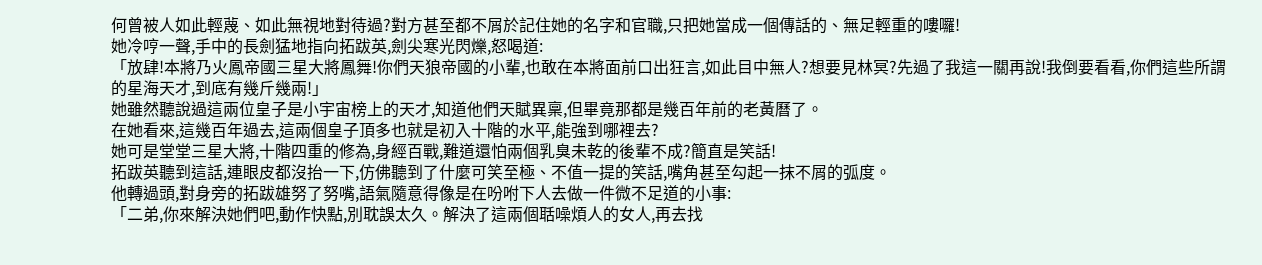何曾被人如此輕蔑、如此無視地對待過?對方甚至都不屑於記住她的名字和官職,只把她當成一個傳話的、無足輕重的嘍囉!
她冷哼一聲,手中的長劍猛地指向拓跋英,劍尖寒光閃爍,怒喝道:
「放肆!本將乃火鳳帝國三星大將鳳舞!你們天狼帝國的小輩,也敢在本將面前口出狂言,如此目中無人?想要見林冥?先過了我這一關再說!我倒要看看,你們這些所謂的星海天才,到底有幾斤幾兩!」
她雖然聽說過這兩位皇子是小宇宙榜上的天才,知道他們天賦異稟,但畢竟那都是幾百年前的老黃曆了。
在她看來,這幾百年過去,這兩個皇子頂多也就是初入十階的水平,能強到哪裡去?
她可是堂堂三星大將,十階四重的修為,身經百戰,難道還怕兩個乳臭未乾的後輩不成?簡直是笑話!
拓跋英聽到這話,連眼皮都沒抬一下,仿佛聽到了什麼可笑至極、不值一提的笑話,嘴角甚至勾起一抹不屑的弧度。
他轉過頭,對身旁的拓跋雄努了努嘴,語氣隨意得像是在吩咐下人去做一件微不足道的小事:
「二弟,你來解決她們吧,動作快點,別耽誤太久。解決了這兩個聒噪煩人的女人,再去找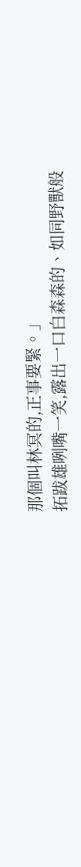那個叫林冥的,正事要緊。」
拓跋雄咧嘴一笑,露出一口白森森的、如同野獸般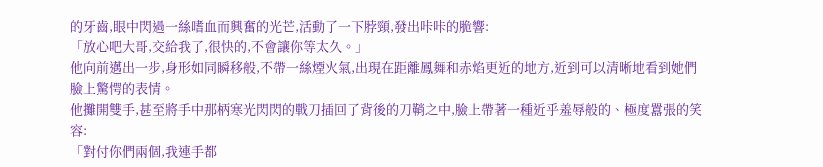的牙齒,眼中閃過一絲嗜血而興奮的光芒,活動了一下脖頸,發出咔咔的脆響:
「放心吧大哥,交給我了,很快的,不會讓你等太久。」
他向前邁出一步,身形如同瞬移般,不帶一絲煙火氣,出現在距離鳳舞和赤焰更近的地方,近到可以清晰地看到她們臉上驚愕的表情。
他攤開雙手,甚至將手中那柄寒光閃閃的戰刀插回了背後的刀鞘之中,臉上帶著一種近乎羞辱般的、極度囂張的笑容:
「對付你們兩個,我連手都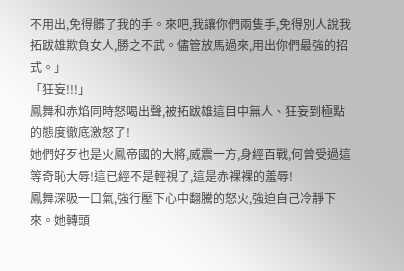不用出,免得髒了我的手。來吧,我讓你們兩隻手,免得別人說我拓跋雄欺負女人,勝之不武。儘管放馬過來,用出你們最強的招式。」
「狂妄!!!」
鳳舞和赤焰同時怒喝出聲,被拓跋雄這目中無人、狂妄到極點的態度徹底激怒了!
她們好歹也是火鳳帝國的大將,威震一方,身經百戰,何曾受過這等奇恥大辱!這已經不是輕視了,這是赤裸裸的羞辱!
鳳舞深吸一口氣,強行壓下心中翻騰的怒火,強迫自己冷靜下來。她轉頭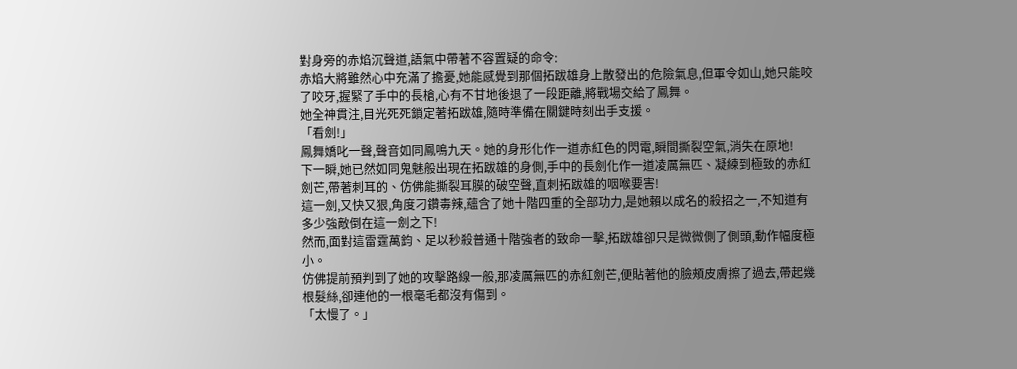對身旁的赤焰沉聲道,語氣中帶著不容置疑的命令:
赤焰大將雖然心中充滿了擔憂,她能感覺到那個拓跋雄身上散發出的危險氣息,但軍令如山,她只能咬了咬牙,握緊了手中的長槍,心有不甘地後退了一段距離,將戰場交給了鳳舞。
她全神貫注,目光死死鎖定著拓跋雄,隨時準備在關鍵時刻出手支援。
「看劍!」
鳳舞嬌叱一聲,聲音如同鳳鳴九天。她的身形化作一道赤紅色的閃電,瞬間撕裂空氣,消失在原地!
下一瞬,她已然如同鬼魅般出現在拓跋雄的身側,手中的長劍化作一道凌厲無匹、凝練到極致的赤紅劍芒,帶著刺耳的、仿佛能撕裂耳膜的破空聲,直刺拓跋雄的咽喉要害!
這一劍,又快又狠,角度刁鑽毒辣,蘊含了她十階四重的全部功力,是她賴以成名的殺招之一,不知道有多少強敵倒在這一劍之下!
然而,面對這雷霆萬鈞、足以秒殺普通十階強者的致命一擊,拓跋雄卻只是微微側了側頭,動作幅度極小。
仿佛提前預判到了她的攻擊路線一般,那凌厲無匹的赤紅劍芒,便貼著他的臉頰皮膚擦了過去,帶起幾根髮絲,卻連他的一根毫毛都沒有傷到。
「太慢了。」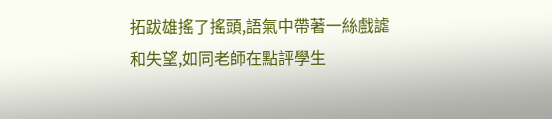拓跋雄搖了搖頭,語氣中帶著一絲戲謔和失望,如同老師在點評學生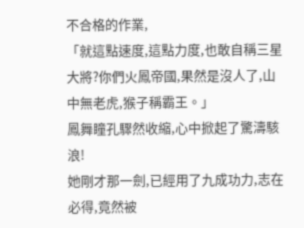不合格的作業,
「就這點速度,這點力度,也敢自稱三星大將?你們火鳳帝國,果然是沒人了,山中無老虎,猴子稱霸王。」
鳳舞瞳孔驟然收縮,心中掀起了驚濤駭浪!
她剛才那一劍,已經用了九成功力,志在必得,竟然被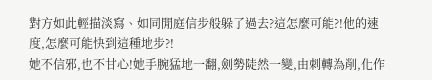對方如此輕描淡寫、如同閒庭信步般躲了過去?這怎麼可能?!他的速度,怎麼可能快到這種地步?!
她不信邪,也不甘心!她手腕猛地一翻,劍勢陡然一變,由刺轉為削,化作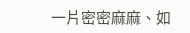一片密密麻麻、如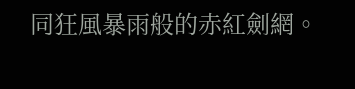同狂風暴雨般的赤紅劍網。